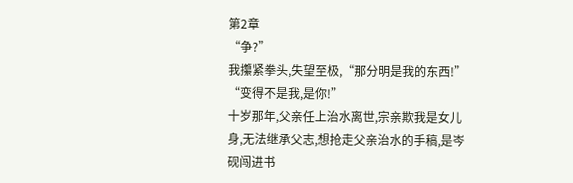第2章
“争?”
我攥紧拳头,失望至极,“那分明是我的东西!”
“变得不是我,是你!”
十岁那年,父亲任上治水离世,宗亲欺我是女儿身,无法继承父志,想抢走父亲治水的手稿,是岑砚闯进书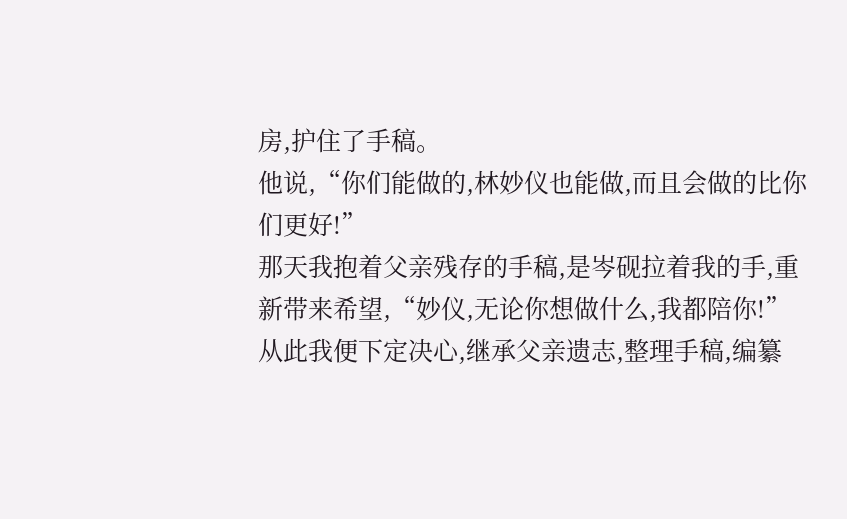房,护住了手稿。
他说,“你们能做的,林妙仪也能做,而且会做的比你们更好!”
那天我抱着父亲残存的手稿,是岑砚拉着我的手,重新带来希望,“妙仪,无论你想做什么,我都陪你!”
从此我便下定决心,继承父亲遗志,整理手稿,编纂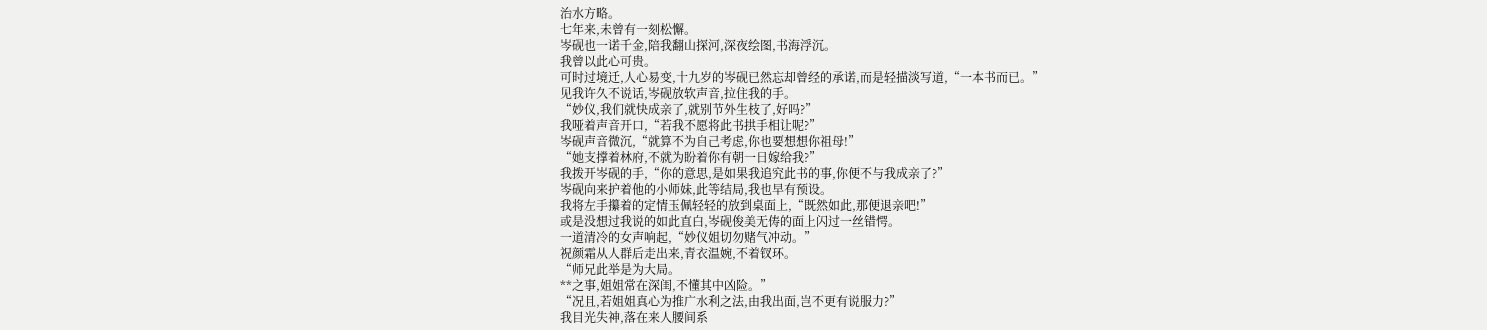治水方略。
七年来,未曾有一刻松懈。
岑砚也一诺千金,陪我翻山探河,深夜绘图,书海浮沉。
我曾以此心可贵。
可时过境迁,人心易变,十九岁的岑砚已然忘却曾经的承诺,而是轻描淡写道,“一本书而已。”
见我许久不说话,岑砚放软声音,拉住我的手。
“妙仪,我们就快成亲了,就别节外生枝了,好吗?”
我哑着声音开口,“若我不愿将此书拱手相让呢?”
岑砚声音微沉,“就算不为自己考虑,你也要想想你祖母!”
“她支撑着林府,不就为盼着你有朝一日嫁给我?”
我拨开岑砚的手,“你的意思,是如果我追究此书的事,你便不与我成亲了?”
岑砚向来护着他的小师妹,此等结局,我也早有预设。
我将左手攥着的定情玉佩轻轻的放到桌面上,“既然如此,那便退亲吧!”
或是没想过我说的如此直白,岑砚俊美无俦的面上闪过一丝错愕。
一道清冷的女声响起,“妙仪姐切勿赌气冲动。”
祝颜霜从人群后走出来,青衣温婉,不着钗环。
“师兄此举是为大局。
**之事,姐姐常在深闺,不懂其中凶险。”
“况且,若姐姐真心为推广水利之法,由我出面,岂不更有说服力?”
我目光失神,落在来人腰间系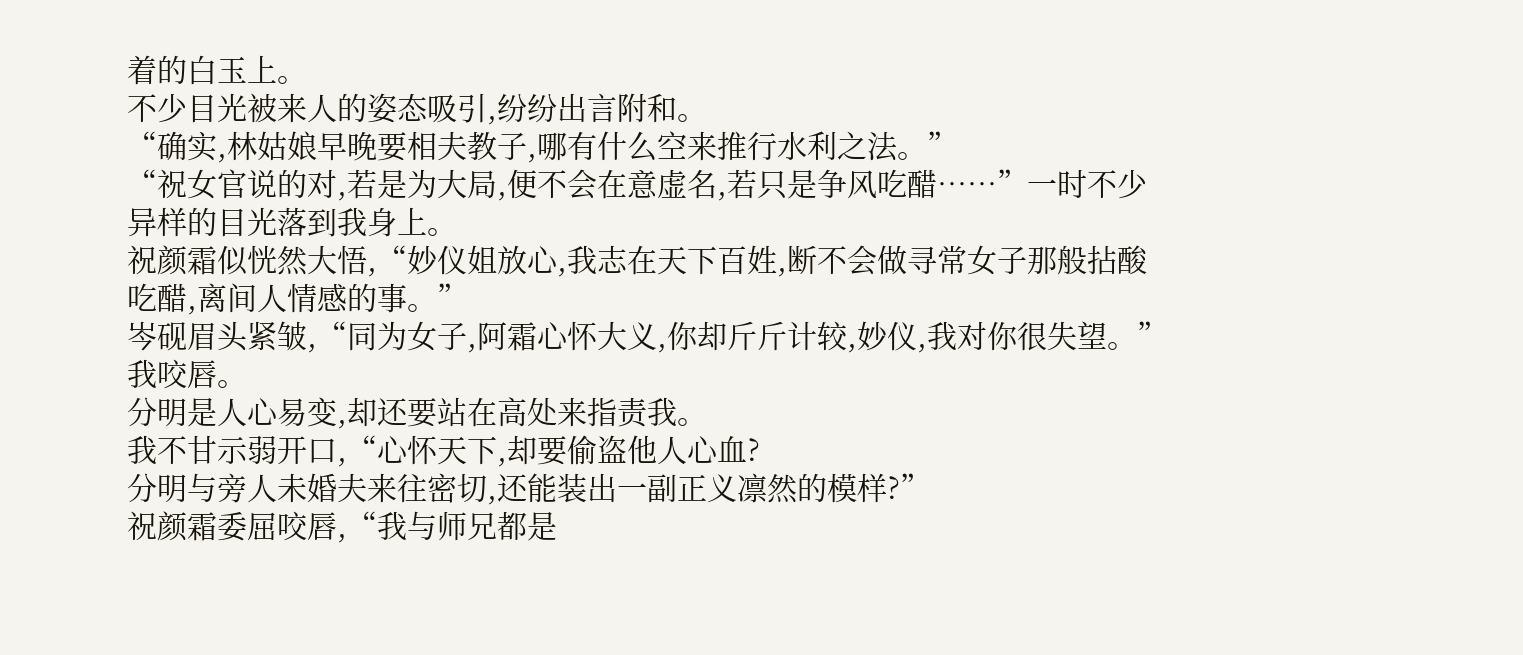着的白玉上。
不少目光被来人的姿态吸引,纷纷出言附和。
“确实,林姑娘早晚要相夫教子,哪有什么空来推行水利之法。”
“祝女官说的对,若是为大局,便不会在意虚名,若只是争风吃醋……”一时不少异样的目光落到我身上。
祝颜霜似恍然大悟,“妙仪姐放心,我志在天下百姓,断不会做寻常女子那般拈酸吃醋,离间人情感的事。”
岑砚眉头紧皱,“同为女子,阿霜心怀大义,你却斤斤计较,妙仪,我对你很失望。”
我咬唇。
分明是人心易变,却还要站在高处来指责我。
我不甘示弱开口,“心怀天下,却要偷盗他人心血?
分明与旁人未婚夫来往密切,还能装出一副正义凛然的模样?”
祝颜霜委屈咬唇,“我与师兄都是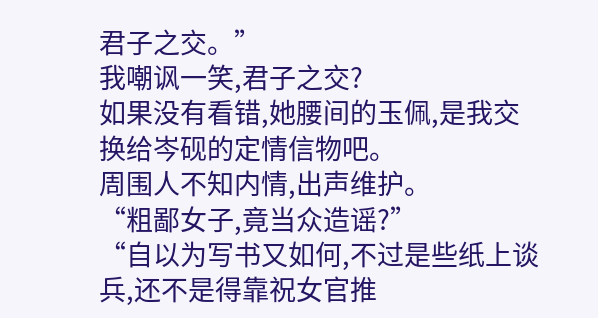君子之交。”
我嘲讽一笑,君子之交?
如果没有看错,她腰间的玉佩,是我交换给岑砚的定情信物吧。
周围人不知内情,出声维护。
“粗鄙女子,竟当众造谣?”
“自以为写书又如何,不过是些纸上谈兵,还不是得靠祝女官推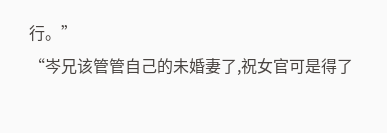行。”
“岑兄该管管自己的未婚妻了,祝女官可是得了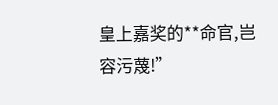皇上嘉奖的**命官,岂容污蔑!”